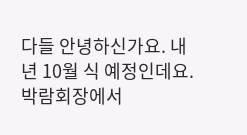다들 안녕하신가요. 내년 10월 식 예정인데요.
박람회장에서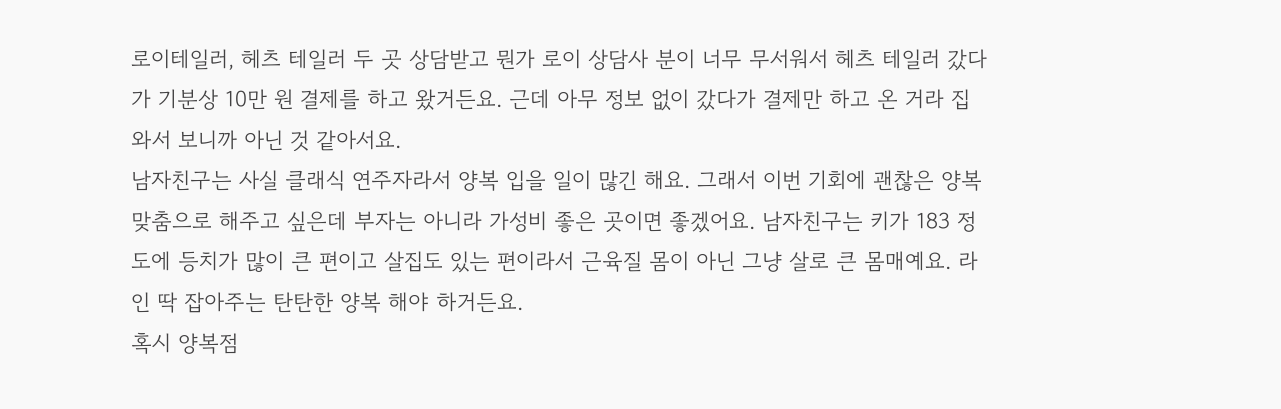로이테일러, 헤츠 테일러 두 곳 상담받고 뭔가 로이 상담사 분이 너무 무서워서 헤츠 테일러 갔다가 기분상 10만 원 결제를 하고 왔거든요. 근데 아무 정보 없이 갔다가 결제만 하고 온 거라 집 와서 보니까 아닌 것 같아서요.
남자친구는 사실 클래식 연주자라서 양복 입을 일이 많긴 해요. 그래서 이번 기회에 괜찮은 양복 맞춤으로 해주고 싶은데 부자는 아니라 가성비 좋은 곳이면 좋겠어요. 남자친구는 키가 183 정도에 등치가 많이 큰 편이고 살집도 있는 편이라서 근육질 몸이 아닌 그냥 살로 큰 몸매예요. 라인 딱 잡아주는 탄탄한 양복 해야 하거든요.
혹시 양복점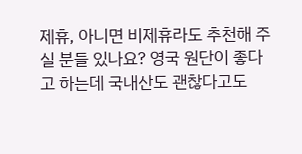제휴, 아니면 비제휴라도 추천해 주실 분들 있나요? 영국 원단이 좋다고 하는데 국내산도 괜찮다고도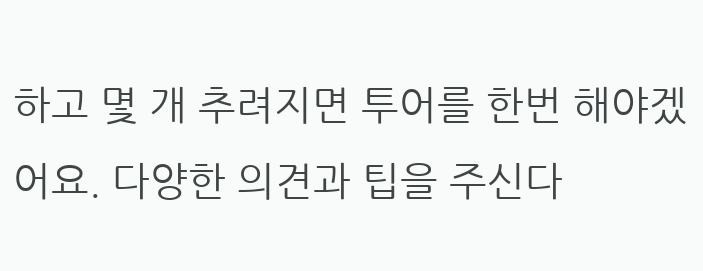하고 몇 개 추려지면 투어를 한번 해야겠어요. 다양한 의견과 팁을 주신다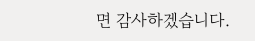면 감사하겠습니다.